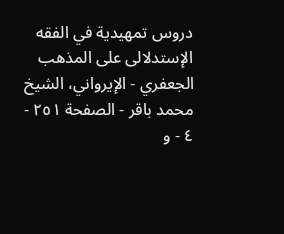دروس تمهيدية في الفقه الإستدلالى على المذهب الجعفري - الإيرواني، الشيخ محمد باقر - الصفحة ٢٥١ - ٤ - و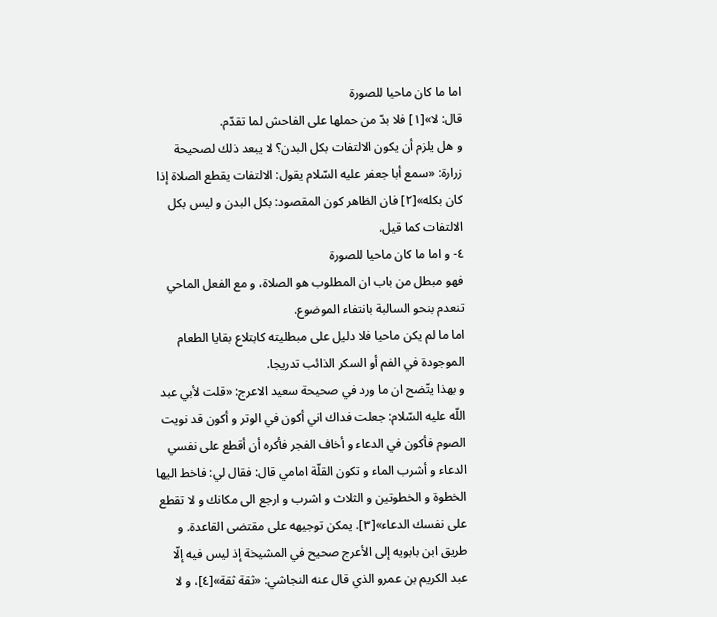اما ما كان ماحيا للصورة
قال: لا»[١] فلا بدّ من حملها على الفاحش لما تقدّم.
و هل يلزم أن يكون الالتفات بكل البدن؟ لا يبعد ذلك لصحيحة زرارة: «سمع أبا جعفر عليه السّلام يقول: الالتفات يقطع الصلاة إذا كان بكله»[٢] فان الظاهر كون المقصود: بكل البدن و ليس بكل الالتفات كما قيل.
٤- و اما ما كان ماحيا للصورة
فهو مبطل من باب ان المطلوب هو الصلاة، و مع الفعل الماحي تنعدم بنحو السالبة بانتفاء الموضوع.
اما ما لم يكن ماحيا فلا دليل على مبطليته كابتلاع بقايا الطعام الموجودة في الفم أو السكر الذائب تدريجا.
و بهذا يتّضح ان ما ورد في صحيحة سعيد الاعرج: «قلت لأبي عبد اللّه عليه السّلام: جعلت فداك اني أكون في الوتر و أكون قد نويت الصوم فأكون في الدعاء و أخاف الفجر فأكره أن أقطع على نفسي الدعاء و أشرب الماء و تكون القلّة امامي قال: فقال لي: فاخط اليها الخطوة و الخطوتين و الثلاث و اشرب و ارجع الى مكانك و لا تقطع على نفسك الدعاء»[٣]. يمكن توجيهه على مقتضى القاعدة. و طريق ابن بابويه إلى الأعرج صحيح في المشيخة إذ ليس فيه إلّا عبد الكريم بن عمرو الذي قال عنه النجاشي: «ثقة ثقة»[٤]، و لا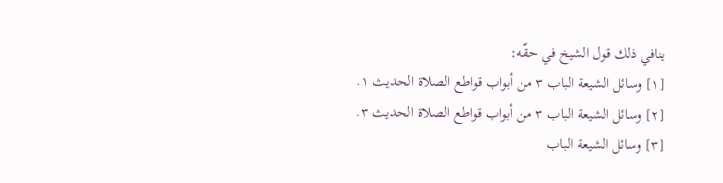ينافي ذلك قول الشيخ في حقّه:
[١] وسائل الشيعة الباب ٣ من أبواب قواطع الصلاة الحديث ١.
[٢] وسائل الشيعة الباب ٣ من أبواب قواطع الصلاة الحديث ٣.
[٣] وسائل الشيعة الباب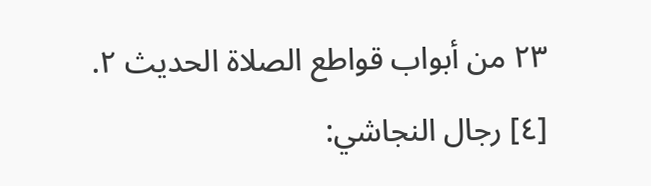٢٣ من أبواب قواطع الصلاة الحديث ٢.
[٤] رجال النجاشي: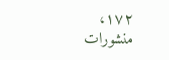١٧٢، منشورات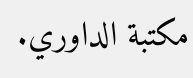مكتبة الداوري.